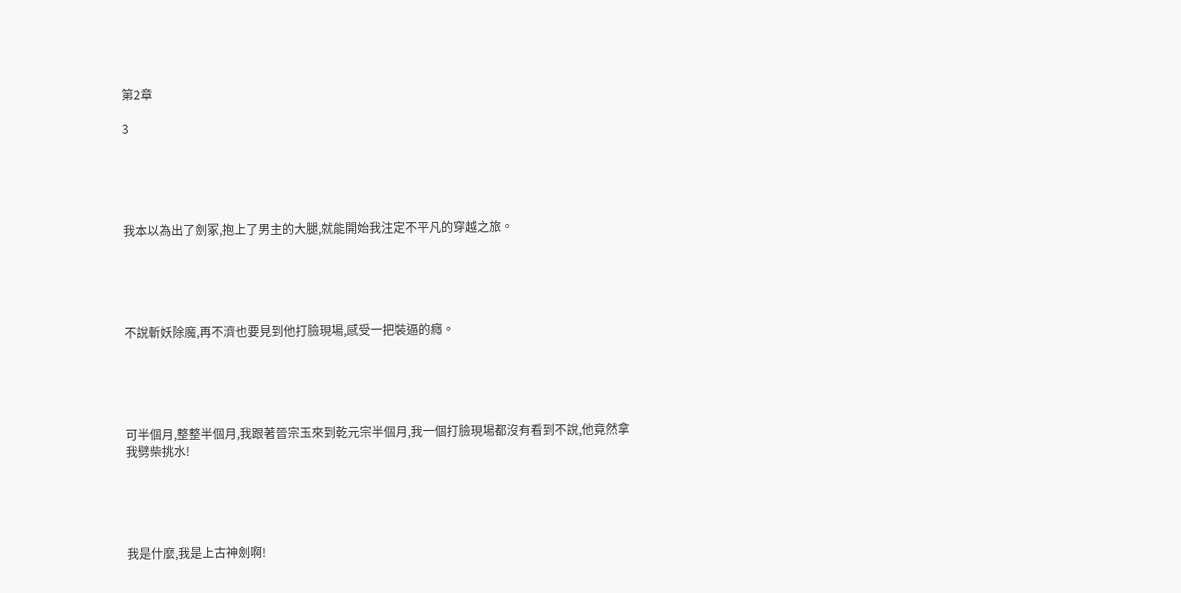第2章

3





我本以為出了劍冢,抱上了男主的大腿,就能開始我注定不平凡的穿越之旅。





不說斬妖除魔,再不濟也要見到他打臉現場,感受一把裝逼的癮。





可半個月,整整半個月,我跟著晉宗玉來到乾元宗半個月,我一個打臉現場都沒有看到不說,他竟然拿我劈柴挑水!





我是什麼,我是上古神劍啊!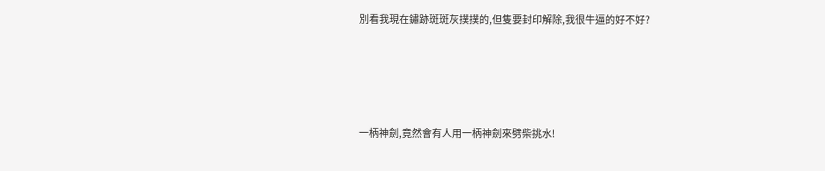別看我現在鏽跡斑斑灰撲撲的,但隻要封印解除,我很牛逼的好不好?





一柄神劍,竟然會有人用一柄神劍來劈柴挑水!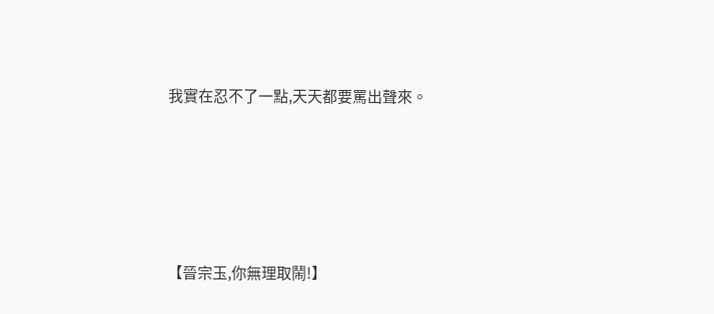我實在忍不了一點,天天都要罵出聲來。





【晉宗玉,你無理取鬧!】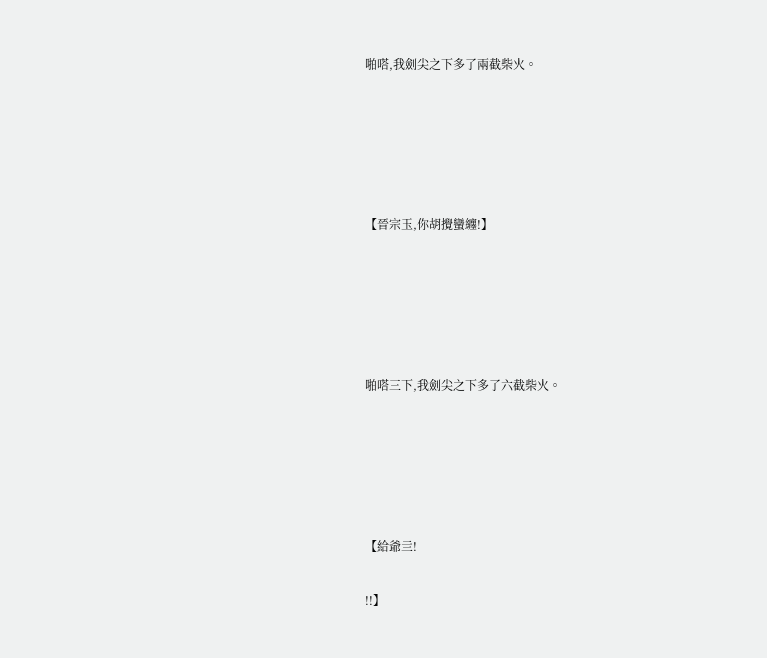啪嗒,我劍尖之下多了兩截柴火。





【晉宗玉,你胡攪蠻纏!】





啪嗒三下,我劍尖之下多了六截柴火。





【給爺亖!

!!】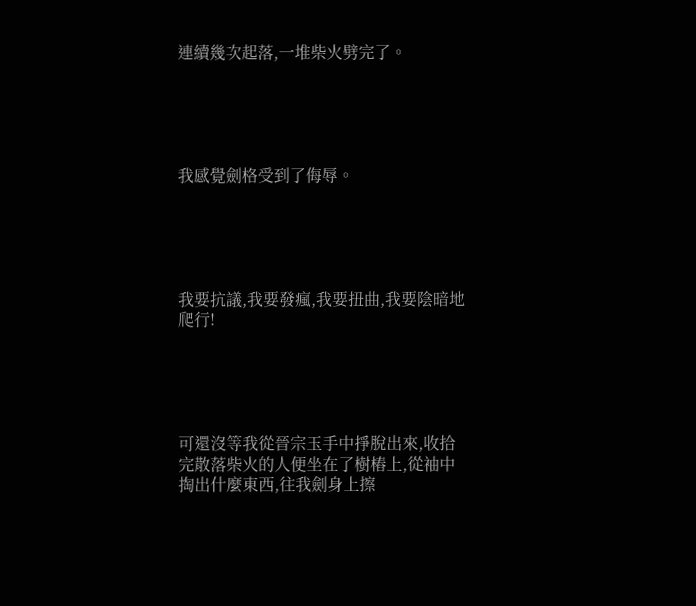連續幾次起落,一堆柴火劈完了。





我感覺劍格受到了侮辱。





我要抗議,我要發瘋,我要扭曲,我要陰暗地爬行!





可還沒等我從晉宗玉手中掙脫出來,收拾完散落柴火的人便坐在了樹樁上,從袖中掏出什麼東西,往我劍身上擦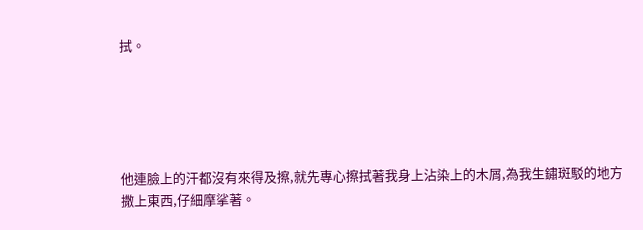拭。





他連臉上的汗都沒有來得及擦,就先專心擦拭著我身上沾染上的木屑,為我生鏽斑駁的地方撒上東西,仔細摩挲著。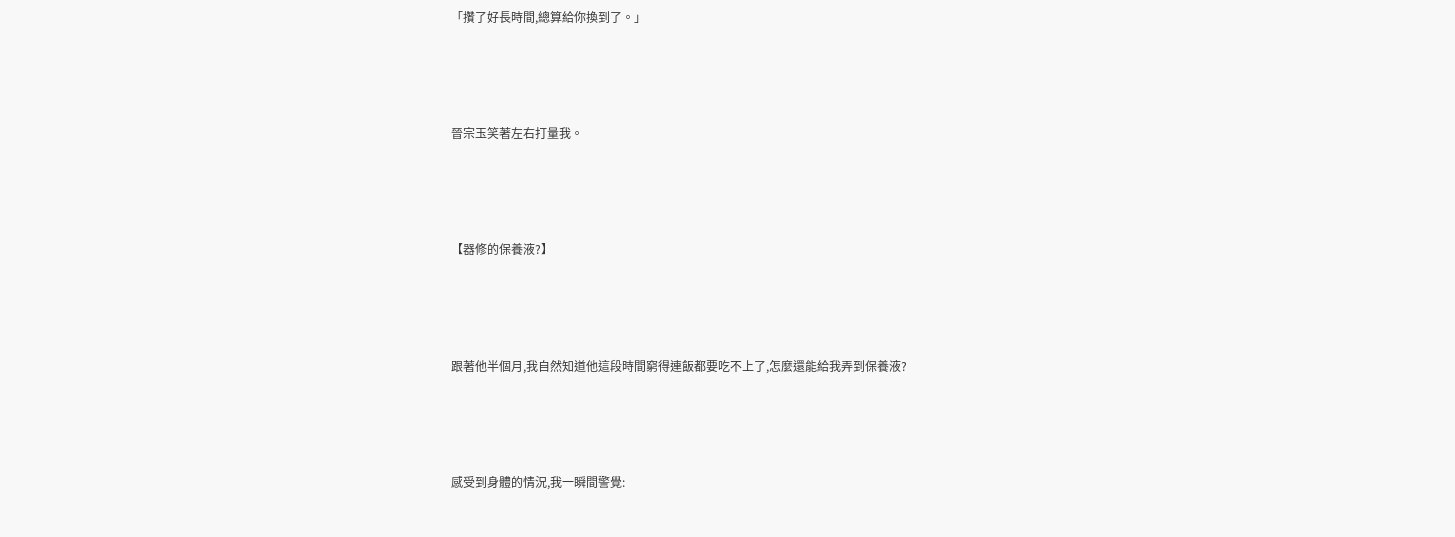「攢了好長時間,總算給你換到了。」





晉宗玉笑著左右打量我。





【器修的保養液?】





跟著他半個月,我自然知道他這段時間窮得連飯都要吃不上了,怎麼還能給我弄到保養液?





感受到身體的情況,我一瞬間警覺: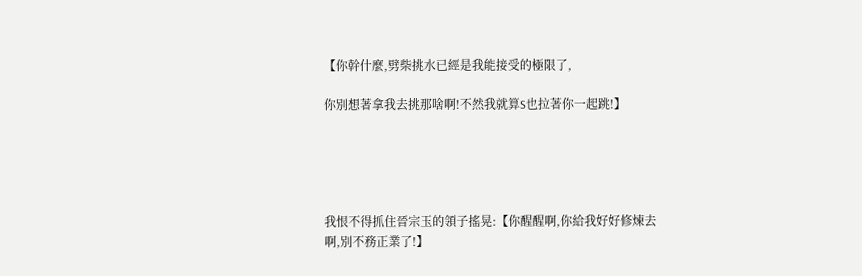【你幹什麼,劈柴挑水已經是我能接受的極限了,

你別想著拿我去挑那啥啊!不然我就算S也拉著你一起跳!】





我恨不得抓住晉宗玉的領子搖晃:【你醒醒啊,你給我好好修煉去啊,別不務正業了!】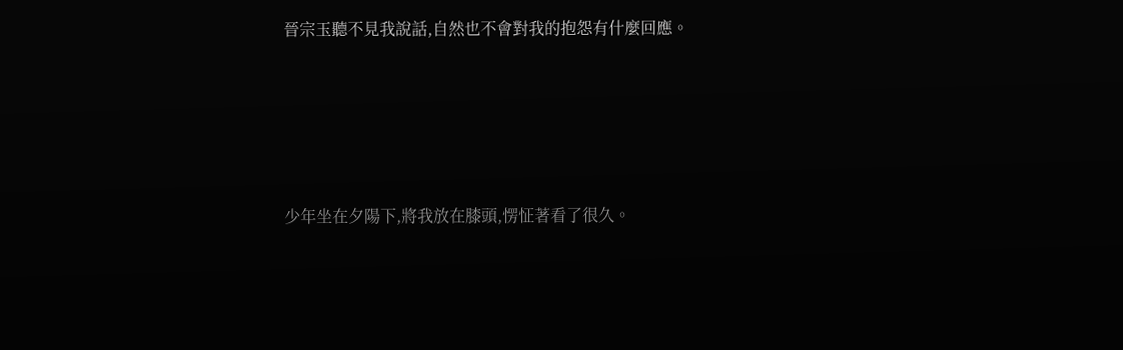晉宗玉聽不見我說話,自然也不會對我的抱怨有什麼回應。





少年坐在夕陽下,將我放在膝頭,愣怔著看了很久。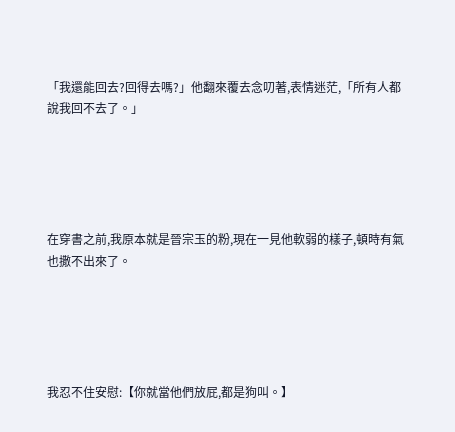「我還能回去?回得去嗎?」他翻來覆去念叨著,表情迷茫,「所有人都說我回不去了。」





在穿書之前,我原本就是晉宗玉的粉,現在一見他軟弱的樣子,頓時有氣也撒不出來了。





我忍不住安慰:【你就當他們放屁,都是狗叫。】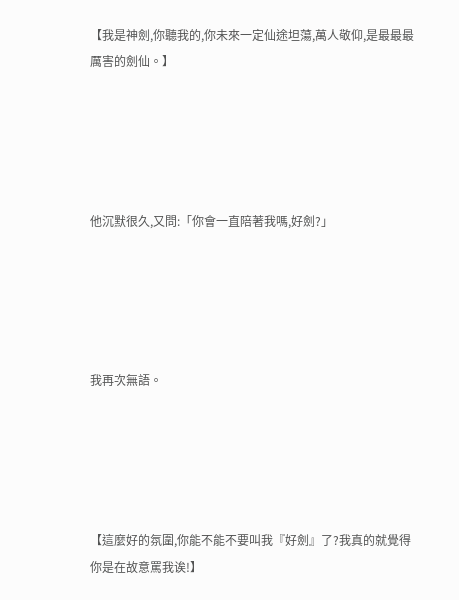【我是神劍,你聽我的,你未來一定仙途坦蕩,萬人敬仰,是最最最厲害的劍仙。】





他沉默很久,又問:「你會一直陪著我嗎,好劍?」





我再次無語。





【這麼好的氛圍,你能不能不要叫我『好劍』了?我真的就覺得你是在故意罵我诶!】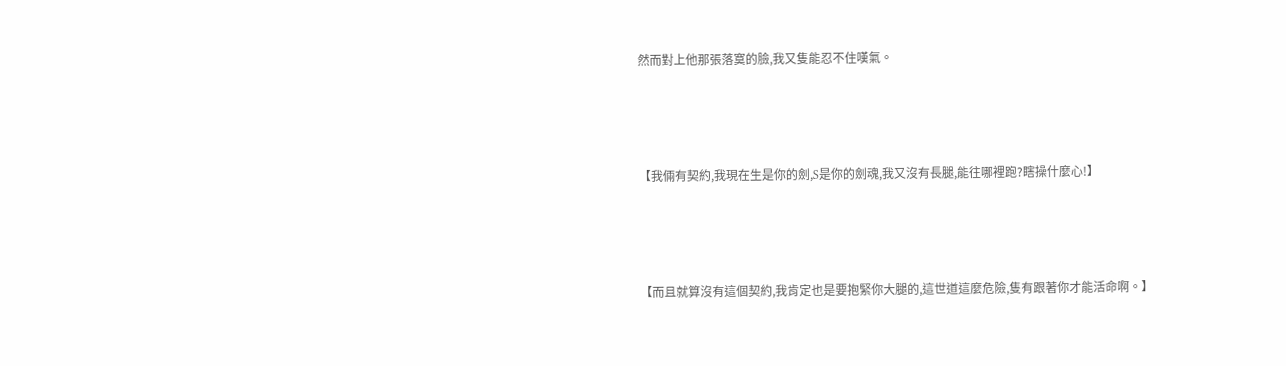然而對上他那張落寞的臉,我又隻能忍不住嘆氣。





【我倆有契約,我現在生是你的劍,S是你的劍魂,我又沒有長腿,能往哪裡跑?瞎操什麼心!】





【而且就算沒有這個契約,我肯定也是要抱緊你大腿的,這世道這麼危險,隻有跟著你才能活命啊。】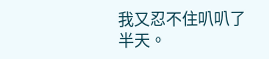我又忍不住叭叭了半天。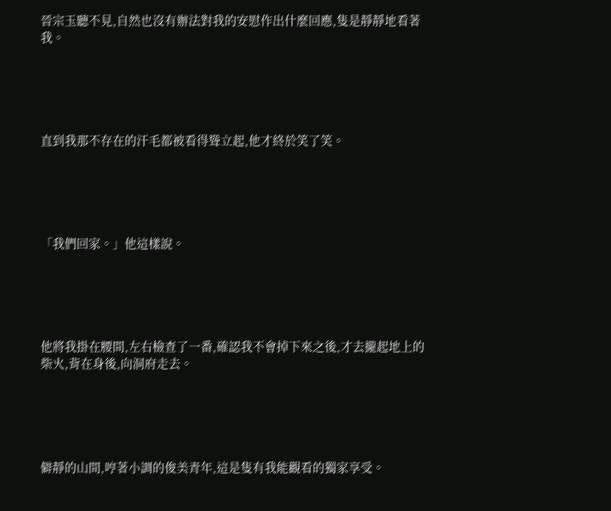晉宗玉聽不見,自然也沒有辦法對我的安慰作出什麼回應,隻是靜靜地看著我。





直到我那不存在的汗毛都被看得聳立起,他才終於笑了笑。





「我們回家。」他這樣說。





他將我掛在腰間,左右檢查了一番,確認我不會掉下來之後,才去攏起地上的柴火,背在身後,向洞府走去。





僻靜的山間,哼著小調的俊美青年,這是隻有我能觀看的獨家享受。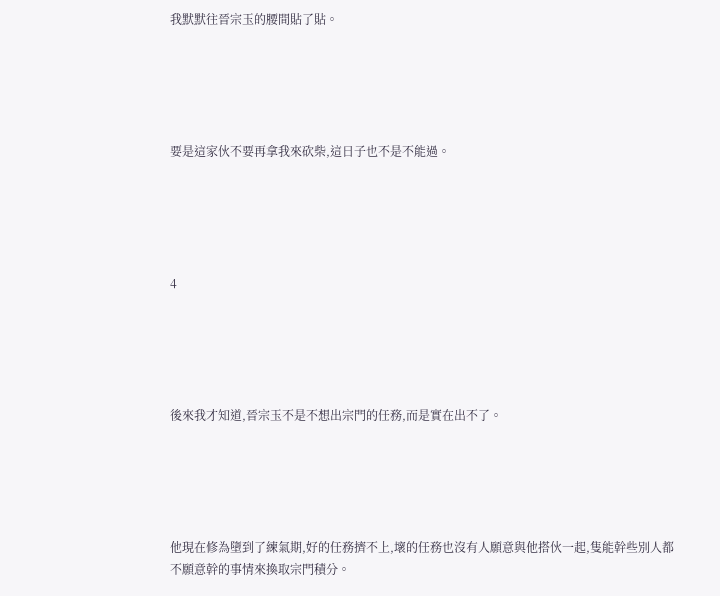我默默往晉宗玉的腰間貼了貼。





要是這家伙不要再拿我來砍柴,這日子也不是不能過。





4





後來我才知道,晉宗玉不是不想出宗門的任務,而是實在出不了。





他現在修為墮到了練氣期,好的任務擠不上,壞的任務也沒有人願意與他搭伙一起,隻能幹些別人都不願意幹的事情來換取宗門積分。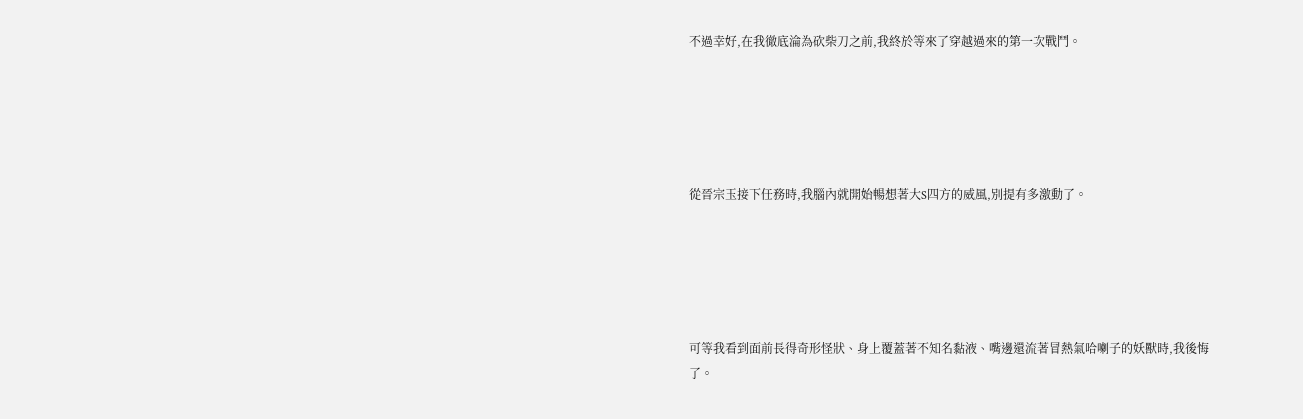不過幸好,在我徹底淪為砍柴刀之前,我終於等來了穿越過來的第一次戰鬥。





從晉宗玉接下任務時,我腦內就開始暢想著大S四方的威風,別提有多激動了。





可等我看到面前長得奇形怪狀、身上覆蓋著不知名黏液、嘴邊還流著冒熱氣哈喇子的妖獸時,我後悔了。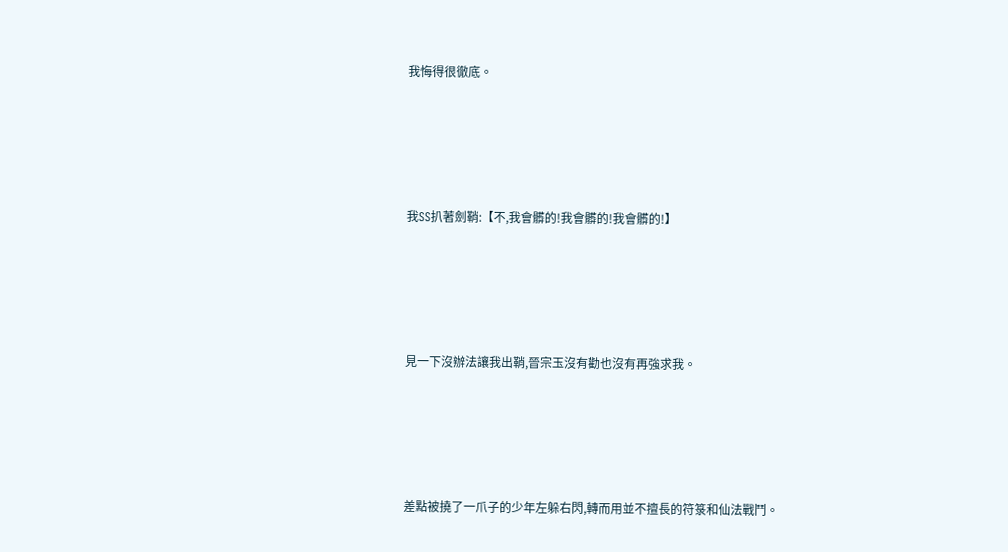我悔得很徹底。





我SS扒著劍鞘:【不,我會髒的!我會髒的!我會髒的!】





見一下沒辦法讓我出鞘,晉宗玉沒有勸也沒有再強求我。





差點被撓了一爪子的少年左躲右閃,轉而用並不擅長的符箓和仙法戰鬥。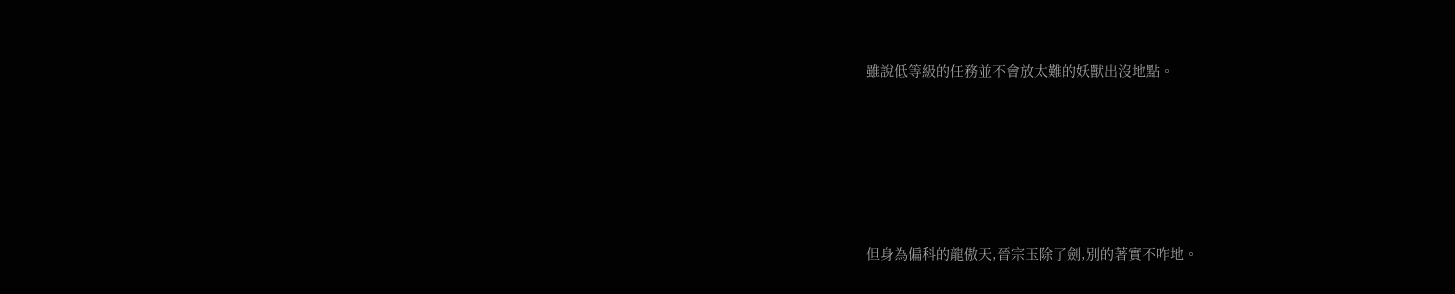雖說低等級的任務並不會放太難的妖獸出沒地點。





但身為偏科的龍傲天,晉宗玉除了劍,別的著實不咋地。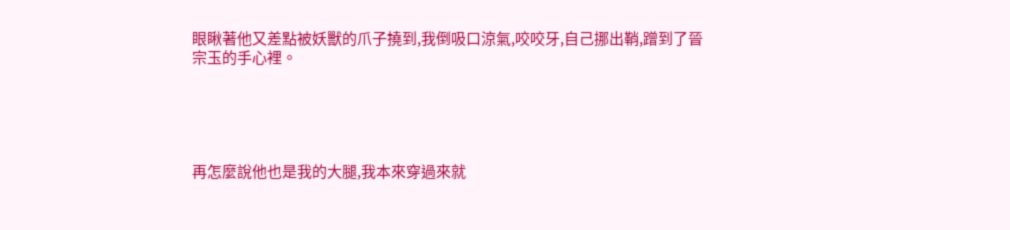眼瞅著他又差點被妖獸的爪子撓到,我倒吸口涼氣,咬咬牙,自己挪出鞘,蹭到了晉宗玉的手心裡。





再怎麼說他也是我的大腿,我本來穿過來就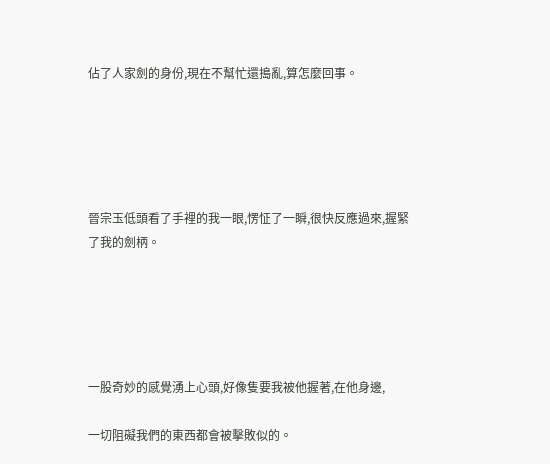佔了人家劍的身份,現在不幫忙還搗亂,算怎麼回事。





晉宗玉低頭看了手裡的我一眼,愣怔了一瞬,很快反應過來,握緊了我的劍柄。





一股奇妙的感覺湧上心頭,好像隻要我被他握著,在他身邊,

一切阻礙我們的東西都會被擊敗似的。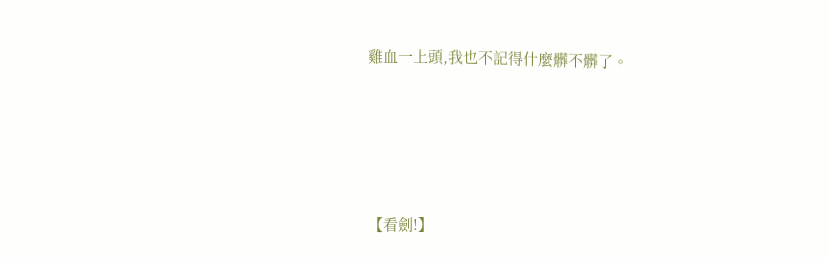雞血一上頭,我也不記得什麼髒不髒了。





【看劍!】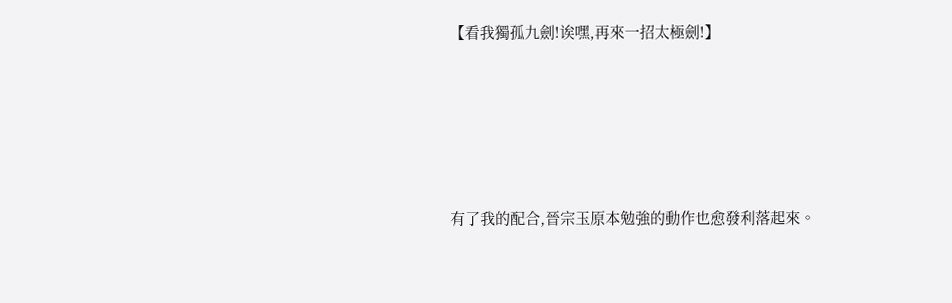【看我獨孤九劍!诶嘿,再來一招太極劍!】





有了我的配合,晉宗玉原本勉強的動作也愈發利落起來。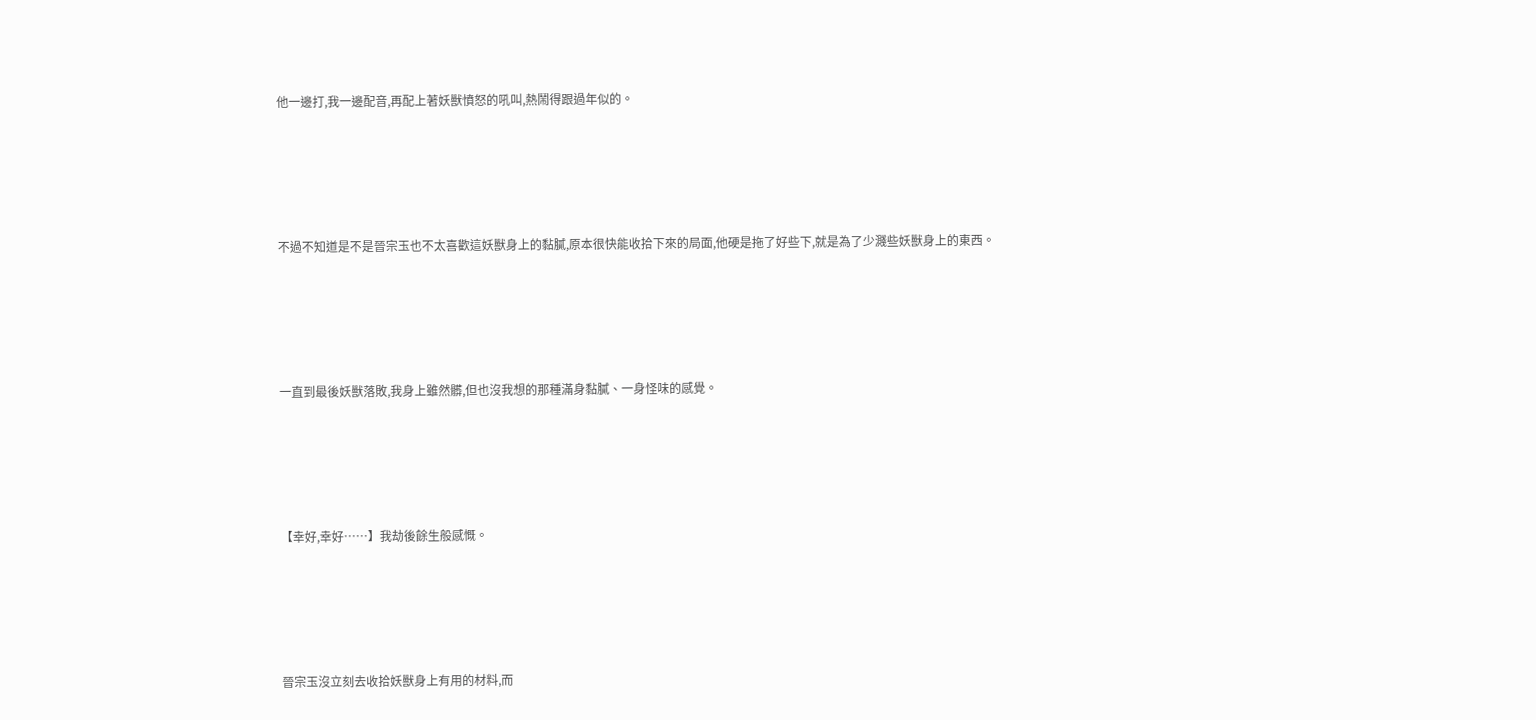他一邊打,我一邊配音,再配上著妖獸憤怒的吼叫,熱鬧得跟過年似的。





不過不知道是不是晉宗玉也不太喜歡這妖獸身上的黏膩,原本很快能收拾下來的局面,他硬是拖了好些下,就是為了少濺些妖獸身上的東西。





一直到最後妖獸落敗,我身上雖然髒,但也沒我想的那種滿身黏膩、一身怪味的感覺。





【幸好,幸好……】我劫後餘生般感慨。





晉宗玉沒立刻去收拾妖獸身上有用的材料,而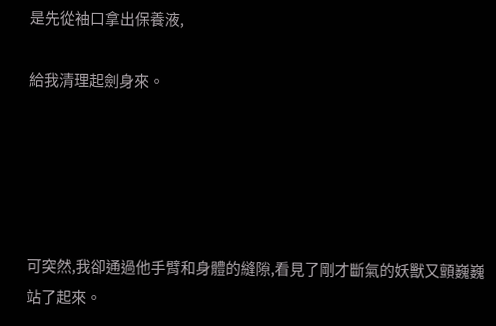是先從袖口拿出保養液,

給我清理起劍身來。





可突然,我卻通過他手臂和身體的縫隙,看見了剛才斷氣的妖獸又顫巍巍站了起來。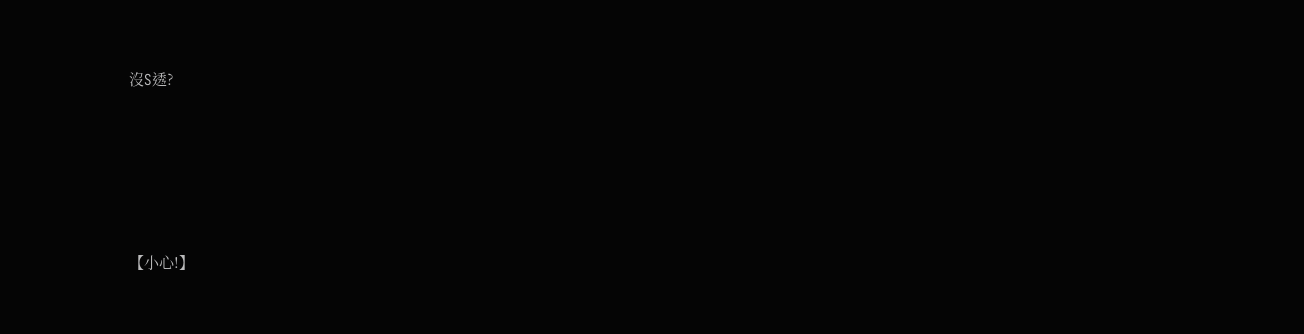沒S透?





【小心!】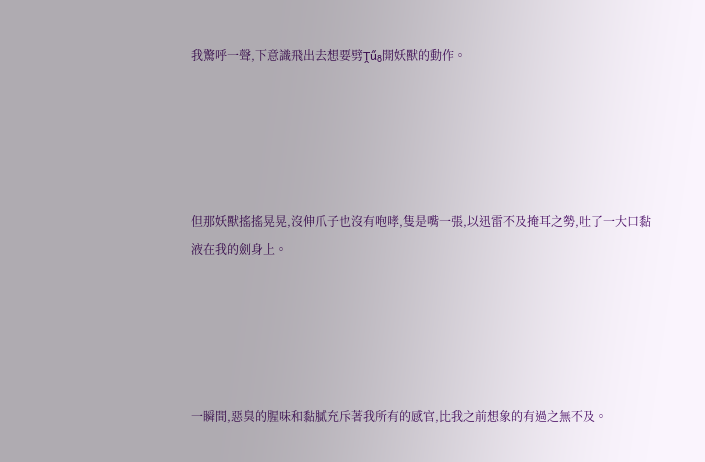我驚呼一聲,下意識飛出去想要劈Ṱű₈開妖獸的動作。





但那妖獸搖搖晃晃,沒伸爪子也沒有咆哮,隻是嘴一張,以迅雷不及掩耳之勢,吐了一大口黏液在我的劍身上。





一瞬間,惡臭的腥味和黏膩充斥著我所有的感官,比我之前想象的有過之無不及。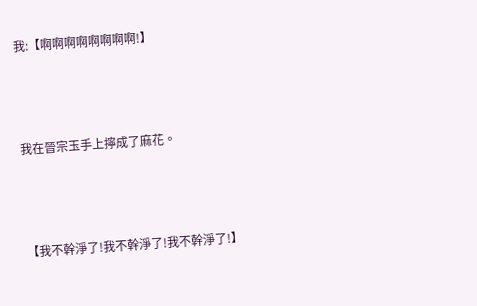我:【啊啊啊啊啊啊啊啊!】





我在晉宗玉手上擰成了麻花。





【我不幹淨了!我不幹淨了!我不幹淨了!】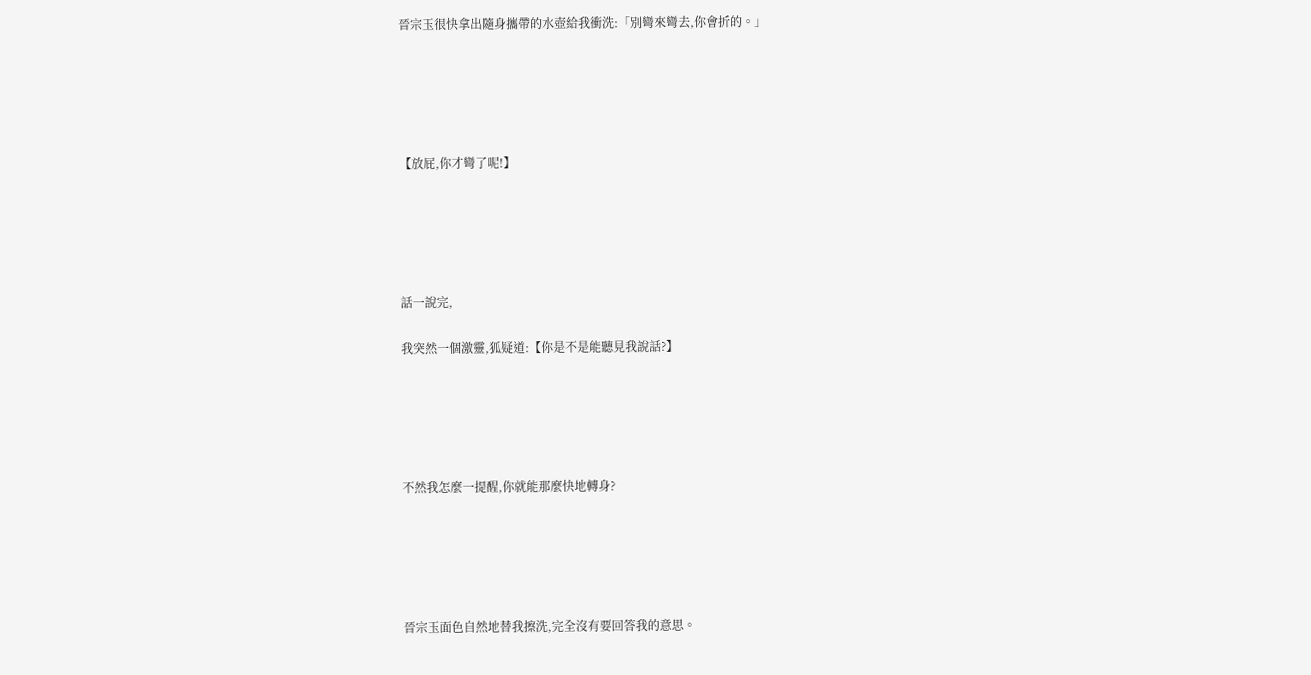晉宗玉很快拿出隨身攜帶的水壺給我衝洗:「別彎來彎去,你會折的。」





【放屁,你才彎了呢!】





話一說完,

我突然一個激靈,狐疑道:【你是不是能聽見我說話?】





不然我怎麼一提醒,你就能那麼快地轉身?





晉宗玉面色自然地替我擦洗,完全沒有要回答我的意思。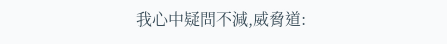我心中疑問不減,威脅道: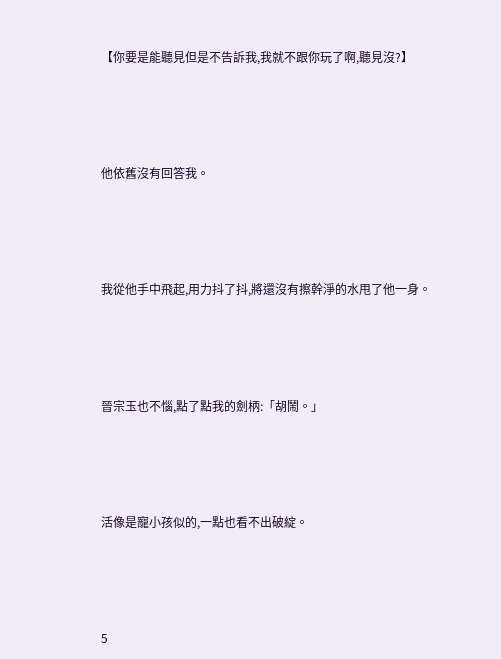【你要是能聽見但是不告訴我,我就不跟你玩了啊,聽見沒?】





他依舊沒有回答我。





我從他手中飛起,用力抖了抖,將還沒有擦幹淨的水甩了他一身。





晉宗玉也不惱,點了點我的劍柄:「胡鬧。」





活像是寵小孩似的,一點也看不出破綻。





5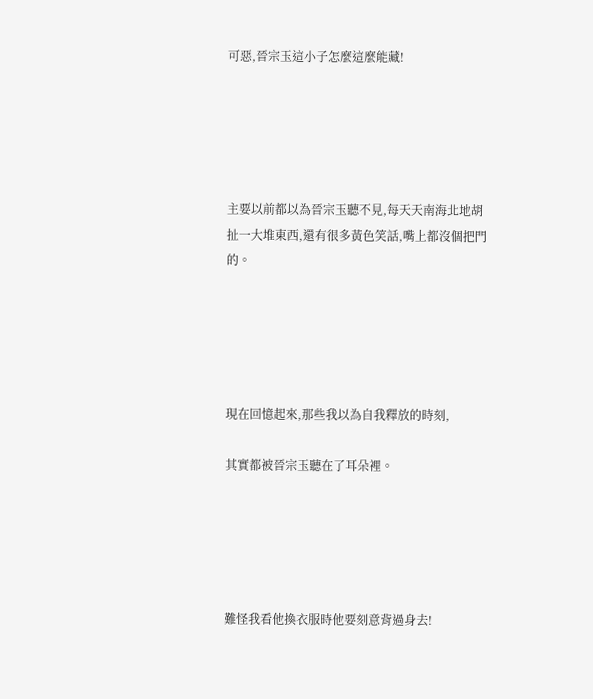可惡,晉宗玉這小子怎麼這麼能藏!





主要以前都以為晉宗玉聽不見,每天天南海北地胡扯一大堆東西,還有很多黃色笑話,嘴上都沒個把門的。





現在回憶起來,那些我以為自我釋放的時刻,

其實都被晉宗玉聽在了耳朵裡。





難怪我看他換衣服時他要刻意背過身去!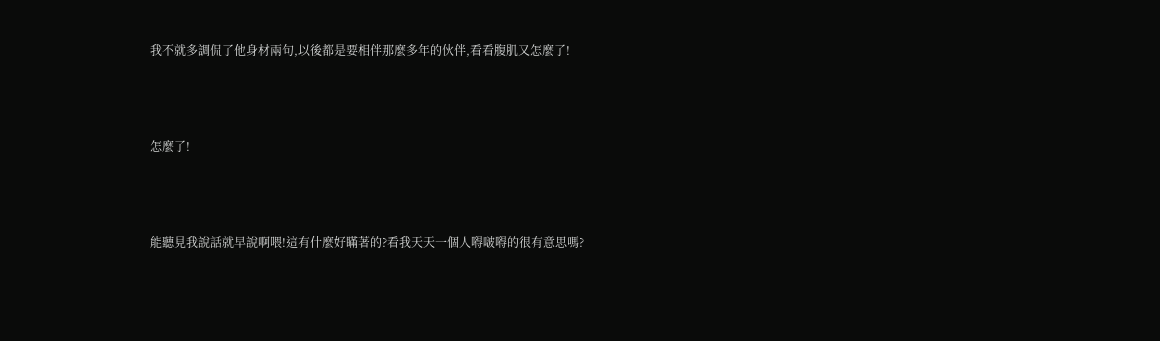我不就多調侃了他身材兩句,以後都是要相伴那麼多年的伙伴,看看腹肌又怎麼了!





怎麼了!





能聽見我說話就早說啊喂!這有什麼好瞞著的?看我天天一個人嘚啵嘚的很有意思嗎?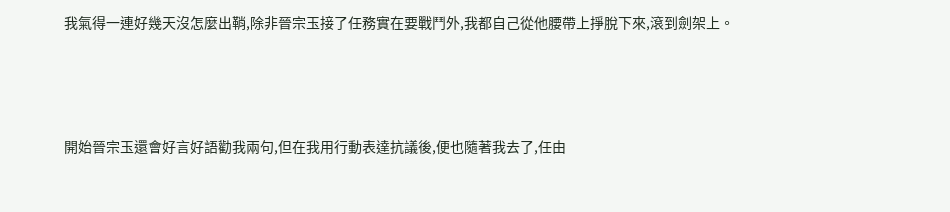我氣得一連好幾天沒怎麼出鞘,除非晉宗玉接了任務實在要戰鬥外,我都自己從他腰帶上掙脫下來,滾到劍架上。





開始晉宗玉還會好言好語勸我兩句,但在我用行動表達抗議後,便也隨著我去了,任由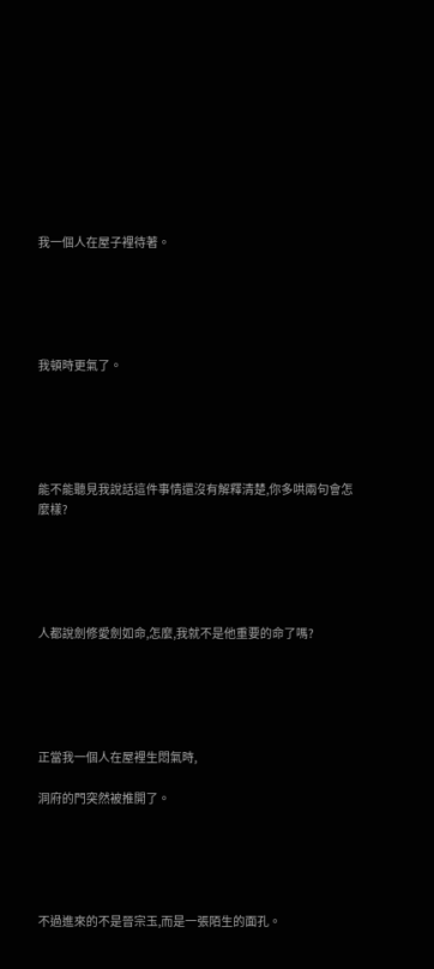我一個人在屋子裡待著。





我頓時更氣了。





能不能聽見我說話這件事情還沒有解釋清楚,你多哄兩句會怎麼樣?





人都說劍修愛劍如命,怎麼,我就不是他重要的命了嗎?





正當我一個人在屋裡生悶氣時,

洞府的門突然被推開了。





不過進來的不是晉宗玉,而是一張陌生的面孔。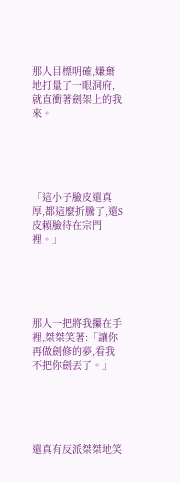那人目標明確,嫌棄地打量了一眼洞府,就直衝著劍架上的我來。





「這小子臉皮還真厚,都這麼折騰了,還S皮賴臉待在宗門裡。」





那人一把將我攥在手裡,桀桀笑著:「讓你再做劍修的夢,看我不把你劍丟了。」





還真有反派桀桀地笑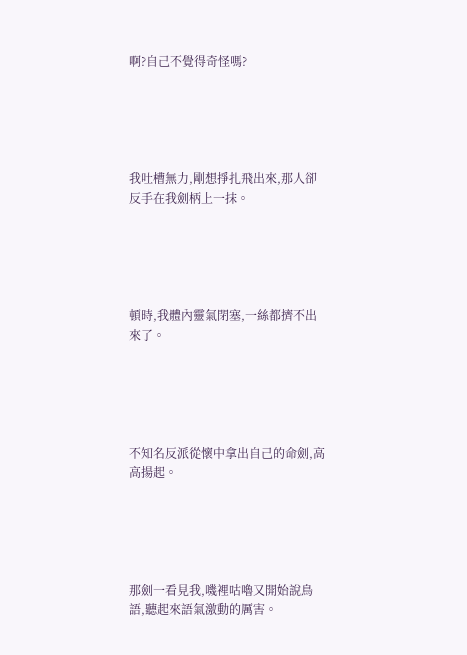啊?自己不覺得奇怪嗎?





我吐槽無力,剛想掙扎飛出來,那人卻反手在我劍柄上一抹。





頓時,我體內靈氣閉塞,一絲都擠不出來了。





不知名反派從懷中拿出自己的命劍,高高揚起。





那劍一看見我,嘰裡咕嚕又開始說鳥語,聽起來語氣激動的厲害。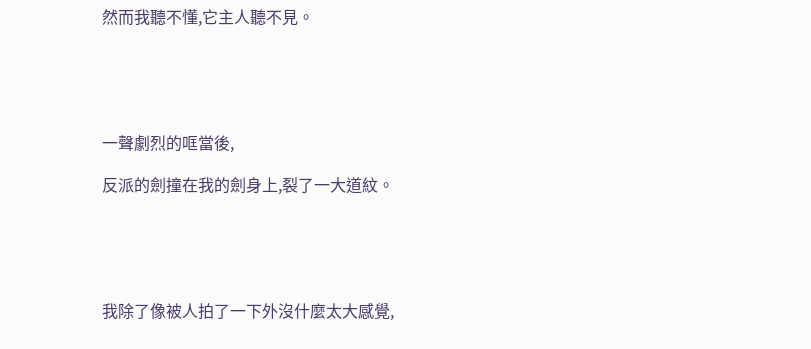然而我聽不懂,它主人聽不見。





一聲劇烈的哐當後,

反派的劍撞在我的劍身上,裂了一大道紋。





我除了像被人拍了一下外沒什麼太大感覺,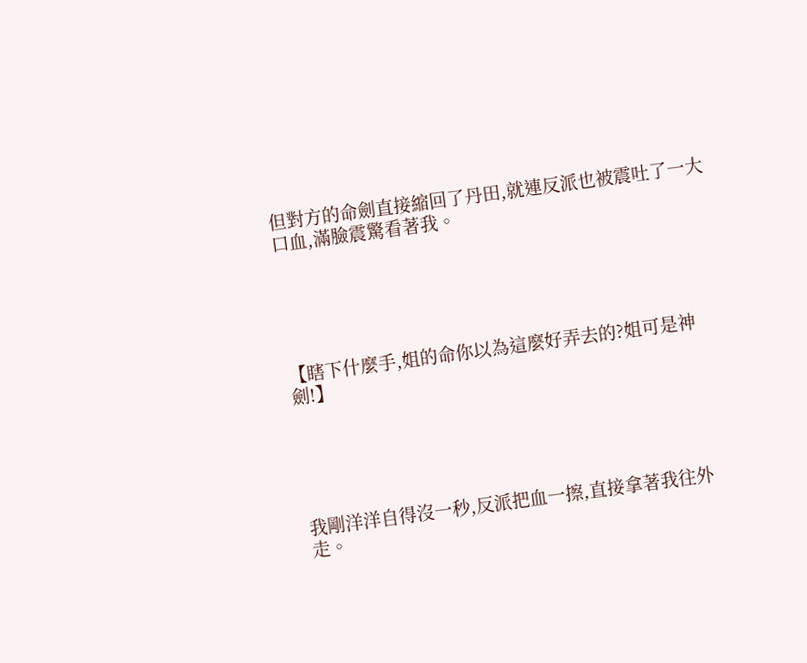但對方的命劍直接縮回了丹田,就連反派也被震吐了一大口血,滿臉震驚看著我。





【瞎下什麼手,姐的命你以為這麼好弄去的?姐可是神劍!】





我剛洋洋自得沒一秒,反派把血一擦,直接拿著我往外走。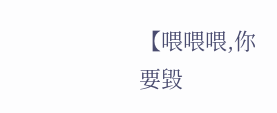【喂喂喂,你要毀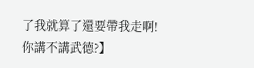了我就算了還要帶我走啊!你講不講武德?】